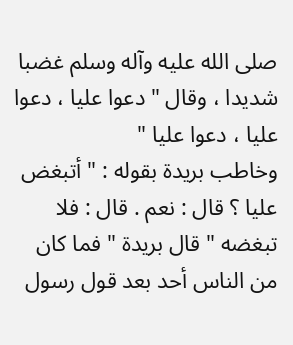صلى الله عليه وآله وسلم غضبا شديدا ، وقال " دعوا عليا ، دعوا عليا ، دعوا عليا "
وخاطب بريدة بقوله : " أتبغض عليا ؟ قال : نعم . قال : فلا تبغضه " قال بريدة " فما كان
من الناس أحد بعد قول رسول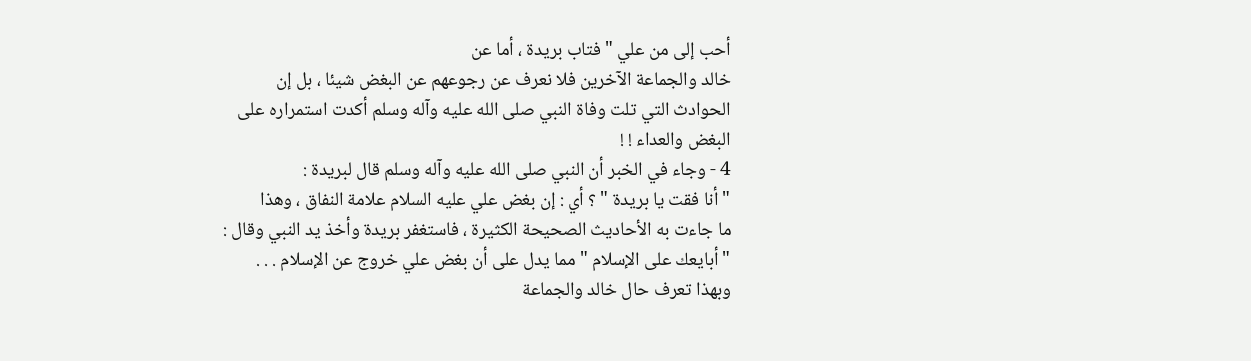أحب إلى من علي " فتاب بريدة ، أما عن
خالد والجماعة الآخرين فلا نعرف عن رجوعهم عن البغض شيئا ، بل إن
الحوادث التي تلت وفاة النبي صلى الله عليه وآله وسلم أكدت استمراره على
البغض والعداء ! !
4 - وجاء في الخبر أن النبي صلى الله عليه وآله وسلم قال لبريدة :
" أنا فقت يا بريدة " ؟ أي : إن بغض علي عليه السلام علامة النفاق ، وهذا
ما جاءت به الأحاديث الصحيحة الكثيرة ، فاستغفر بريدة وأخذ يد النبي وقال :
" أبايعك على الإسلام " مما يدل على أن بغض علي خروج عن الإسلام . . .
وبهذا تعرف حال خالد والجماعة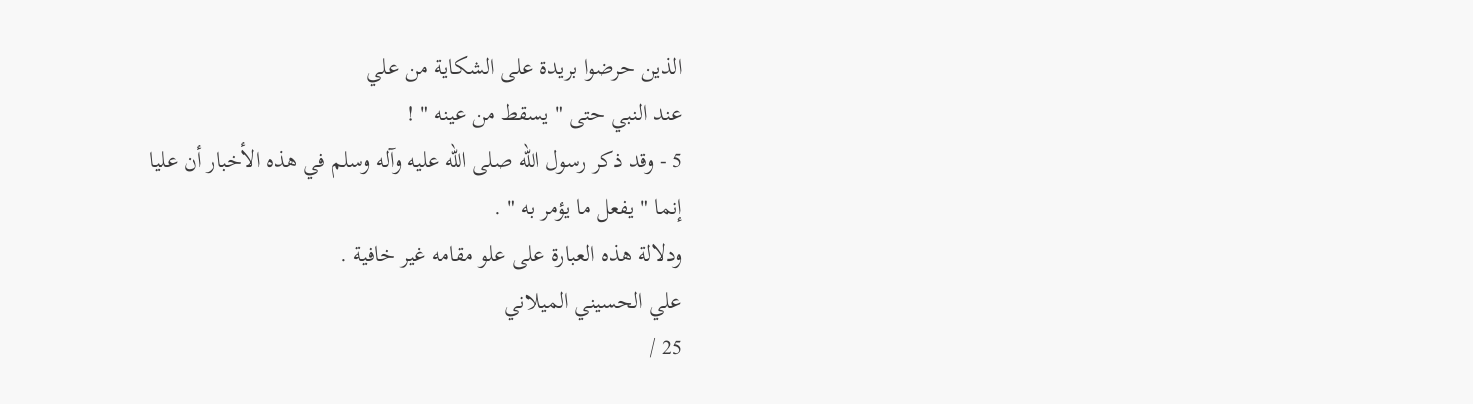الذين حرضوا بريدة على الشكاية من علي
عند النبي حتى " يسقط من عينه " !
5 - وقد ذكر رسول الله صلى الله عليه وآله وسلم في هذه الأخبار أن عليا
إنما " يفعل ما يؤمر به " .
ودلالة هذه العبارة على علو مقامه غير خافية .
علي الحسيني الميلاني
25 /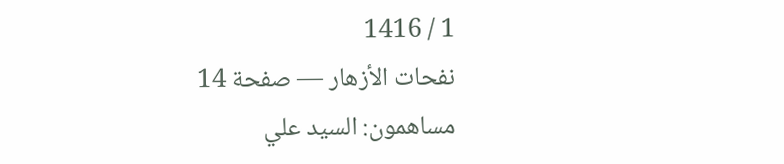1 / 1416
نفحات الأزهار — صفحة 14
مساهمون: السيد علي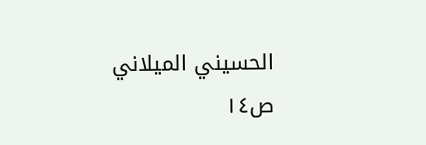الحسيني الميلاني
ص١٤